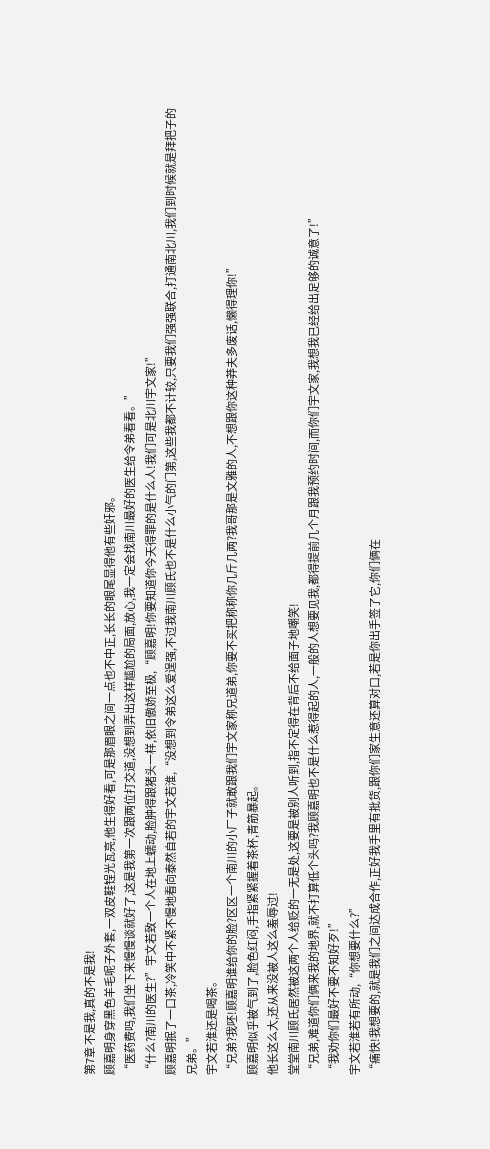第7章 不是我,真的不是我!
顾嘉明身穿黑色羊毛呢子外套,一双皮鞋锃光瓦亮,他生得好看,可是那眉眼之间一点也不中正,长长的眼尾显得他有些奸邪。
“医药费吗,我们坐下来慢慢谈就好了,这是我第一次跟两位打交道,没想到弄出这样尴尬的局面,放心,我一定会找南川最好的医生给令弟看看。”
“什么?南川的医生?”宇文若致一个人在地上蠕动,脸肿得跟猪头一样,依旧傲娇至极,“顾嘉明!你要知道你今天得罪的是什么人!我们可是北川宇文家!”
顾嘉明抿了一口茶,冷笑中不紧不慢地看向泰然自若的宇文若淮,“没想到令弟这么爱逞强,不过我南川顾氏也不是什么小气的门第,这些我都不计较,只要我们强强联合,打通南北川,我们到时候就是拜把子的兄弟。”
宇文若淮还是喝茶。
“兄弟?我呸!顾嘉明谁给你的脸?区区一个南川的小厂子就敢跟我们宇文家称兄道弟,你要不买把称称你几斤几两?我哥那是文雅的人,不想跟你这种莽夫多废话,懒得理你!”
顾嘉明似乎被气到了,脸色红闷,手指紧紧握着茶杯,青筋暴起。
他长这么大,还从来没被人这么羞辱过!
堂堂南川顾氏居然被这两个人给贬的一无是处,这要是被别人听到,指不定得在背后不给面子地嘲笑!
“兄弟,难道你们俩来我的地界,就不打算低个头吗?我顾嘉明也不是什么惹得起的人,一般的人想要见我,都得提前几个月跟我预约时间,而你们宇文家,我想我已经给出足够的诚意了!”
“我劝你们最好不要不知好歹!”
宇文若淮若有所动,“你想要什么?”
“痛快!我想要的,就是我们之间达成合作,正好我手里有批货,跟你们家生意还算对口,若是你出手签了它,你们俩在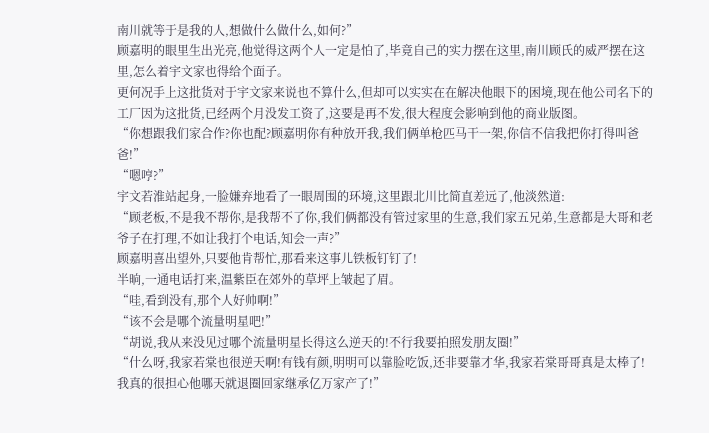南川就等于是我的人,想做什么做什么,如何?”
顾嘉明的眼里生出光亮,他觉得这两个人一定是怕了,毕竟自己的实力摆在这里,南川顾氏的威严摆在这里,怎么着宇文家也得给个面子。
更何况手上这批货对于宇文家来说也不算什么,但却可以实实在在解决他眼下的困境,现在他公司名下的工厂因为这批货,已经两个月没发工资了,这要是再不发,很大程度会影响到他的商业版图。
“你想跟我们家合作?你也配?顾嘉明你有种放开我,我们俩单枪匹马干一架,你信不信我把你打得叫爸爸!”
“嗯哼?”
宇文若淮站起身,一脸嫌弃地看了一眼周围的环境,这里跟北川比简直差远了,他淡然道:
“顾老板,不是我不帮你,是我帮不了你,我们俩都没有管过家里的生意,我们家五兄弟,生意都是大哥和老爷子在打理,不如让我打个电话,知会一声?”
顾嘉明喜出望外,只要他肯帮忙,那看来这事儿铁板钉钉了!
半晌,一通电话打来,温紫臣在郊外的草坪上皱起了眉。
“哇,看到没有,那个人好帅啊!”
“该不会是哪个流量明星吧!”
“胡说,我从来没见过哪个流量明星长得这么逆天的!不行我要拍照发朋友圈!”
“什么呀,我家若棠也很逆天啊!有钱有颜,明明可以靠脸吃饭,还非要靠才华,我家若棠哥哥真是太棒了!我真的很担心他哪天就退圈回家继承亿万家产了!”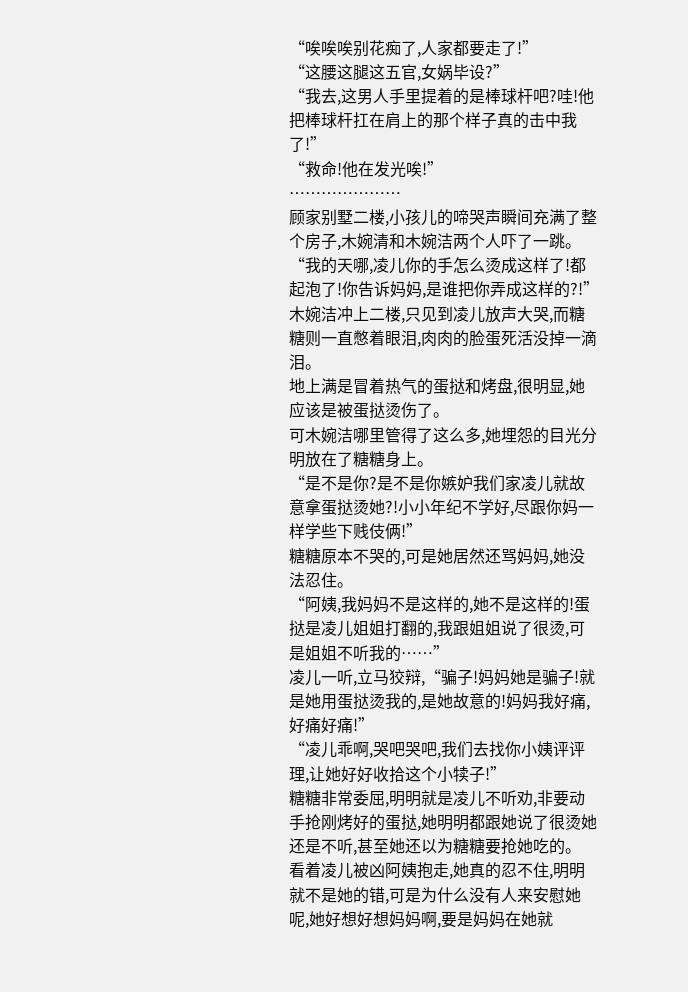“唉唉唉别花痴了,人家都要走了!”
“这腰这腿这五官,女娲毕设?”
“我去,这男人手里提着的是棒球杆吧?哇!他把棒球杆扛在肩上的那个样子真的击中我了!”
“救命!他在发光唉!”
…………………
顾家别墅二楼,小孩儿的啼哭声瞬间充满了整个房子,木婉清和木婉洁两个人吓了一跳。
“我的天哪,凌儿你的手怎么烫成这样了!都起泡了!你告诉妈妈,是谁把你弄成这样的?!”
木婉洁冲上二楼,只见到凌儿放声大哭,而糖糖则一直憋着眼泪,肉肉的脸蛋死活没掉一滴泪。
地上满是冒着热气的蛋挞和烤盘,很明显,她应该是被蛋挞烫伤了。
可木婉洁哪里管得了这么多,她埋怨的目光分明放在了糖糖身上。
“是不是你?是不是你嫉妒我们家凌儿就故意拿蛋挞烫她?!小小年纪不学好,尽跟你妈一样学些下贱伎俩!”
糖糖原本不哭的,可是她居然还骂妈妈,她没法忍住。
“阿姨,我妈妈不是这样的,她不是这样的!蛋挞是凌儿姐姐打翻的,我跟姐姐说了很烫,可是姐姐不听我的……”
凌儿一听,立马狡辩,“骗子!妈妈她是骗子!就是她用蛋挞烫我的,是她故意的!妈妈我好痛,好痛好痛!”
“凌儿乖啊,哭吧哭吧,我们去找你小姨评评理,让她好好收拾这个小犊子!”
糖糖非常委屈,明明就是凌儿不听劝,非要动手抢刚烤好的蛋挞,她明明都跟她说了很烫她还是不听,甚至她还以为糖糖要抢她吃的。
看着凌儿被凶阿姨抱走,她真的忍不住,明明就不是她的错,可是为什么没有人来安慰她呢,她好想好想妈妈啊,要是妈妈在她就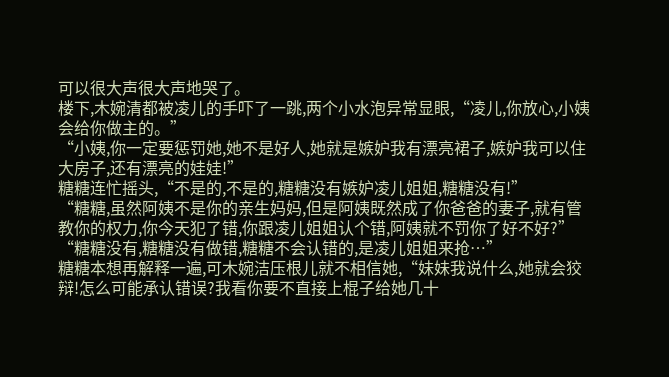可以很大声很大声地哭了。
楼下,木婉清都被凌儿的手吓了一跳,两个小水泡异常显眼,“凌儿,你放心,小姨会给你做主的。”
“小姨,你一定要惩罚她,她不是好人,她就是嫉妒我有漂亮裙子,嫉妒我可以住大房子,还有漂亮的娃娃!”
糖糖连忙摇头,“不是的,不是的,糖糖没有嫉妒凌儿姐姐,糖糖没有!”
“糖糖,虽然阿姨不是你的亲生妈妈,但是阿姨既然成了你爸爸的妻子,就有管教你的权力,你今天犯了错,你跟凌儿姐姐认个错,阿姨就不罚你了好不好?”
“糖糖没有,糖糖没有做错,糖糖不会认错的,是凌儿姐姐来抢…”
糖糖本想再解释一遍,可木婉洁压根儿就不相信她,“妹妹我说什么,她就会狡辩!怎么可能承认错误?我看你要不直接上棍子给她几十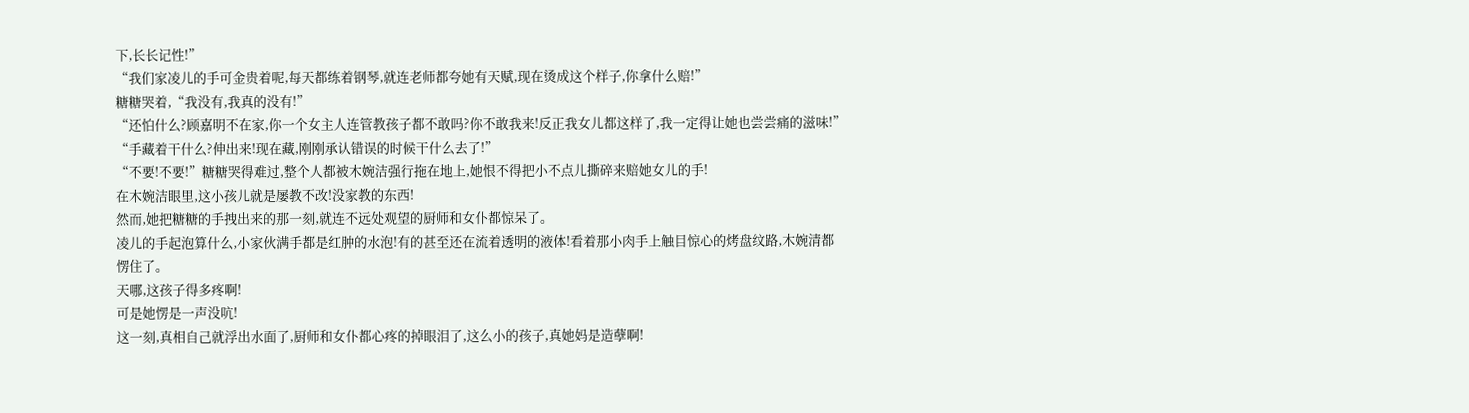下,长长记性!”
“我们家凌儿的手可金贵着呢,每天都练着钢琴,就连老师都夸她有天赋,现在烫成这个样子,你拿什么赔!”
糖糖哭着,“我没有,我真的没有!”
“还怕什么?顾嘉明不在家,你一个女主人连管教孩子都不敢吗?你不敢我来!反正我女儿都这样了,我一定得让她也尝尝痛的滋味!”
“手藏着干什么?伸出来!现在藏,刚刚承认错误的时候干什么去了!”
“不要!不要!”糖糖哭得难过,整个人都被木婉洁强行拖在地上,她恨不得把小不点儿撕碎来赔她女儿的手!
在木婉洁眼里,这小孩儿就是屡教不改!没家教的东西!
然而,她把糖糖的手拽出来的那一刻,就连不远处观望的厨师和女仆都惊呆了。
凌儿的手起泡算什么,小家伙满手都是红肿的水泡!有的甚至还在流着透明的液体!看着那小肉手上触目惊心的烤盘纹路,木婉清都愣住了。
天哪,这孩子得多疼啊!
可是她愣是一声没吭!
这一刻,真相自己就浮出水面了,厨师和女仆都心疼的掉眼泪了,这么小的孩子,真她妈是造孽啊!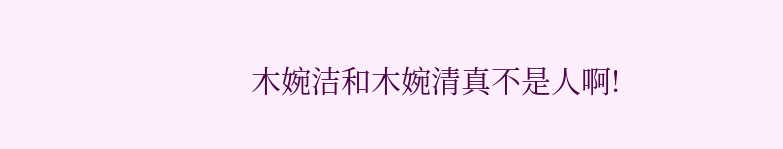木婉洁和木婉清真不是人啊!